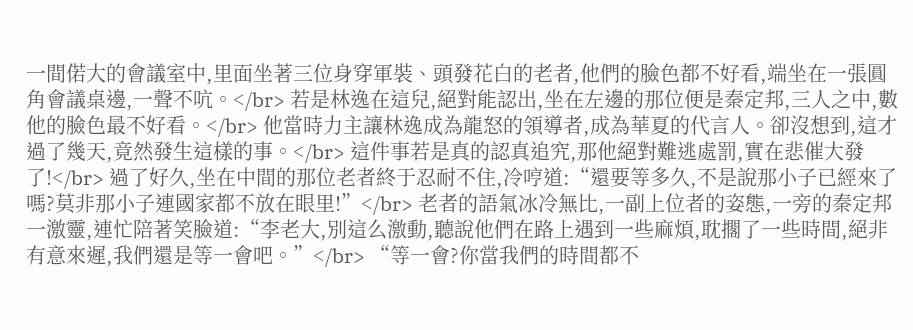一間偌大的會議室中,里面坐著三位身穿軍裝、頭發花白的老者,他們的臉色都不好看,端坐在一張圓角會議桌邊,一聲不吭。</br> 若是林逸在這兒,絕對能認出,坐在左邊的那位便是秦定邦,三人之中,數他的臉色最不好看。</br> 他當時力主讓林逸成為龍怒的領導者,成為華夏的代言人。卻沒想到,這才過了幾天,竟然發生這樣的事。</br> 這件事若是真的認真追究,那他絕對難逃處罰,實在悲催大發了!</br> 過了好久,坐在中間的那位老者終于忍耐不住,冷哼道:“還要等多久,不是說那小子已經來了嗎?莫非那小子連國家都不放在眼里!”</br> 老者的語氣冰冷無比,一副上位者的姿態,一旁的秦定邦一激靈,連忙陪著笑臉道:“李老大,別這么激動,聽說他們在路上遇到一些麻煩,耽擱了一些時間,絕非有意來遲,我們還是等一會吧。”</br> “等一會?你當我們的時間都不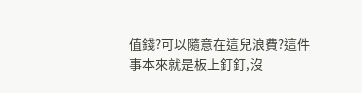值錢?可以隨意在這兒浪費?這件事本來就是板上釘釘,沒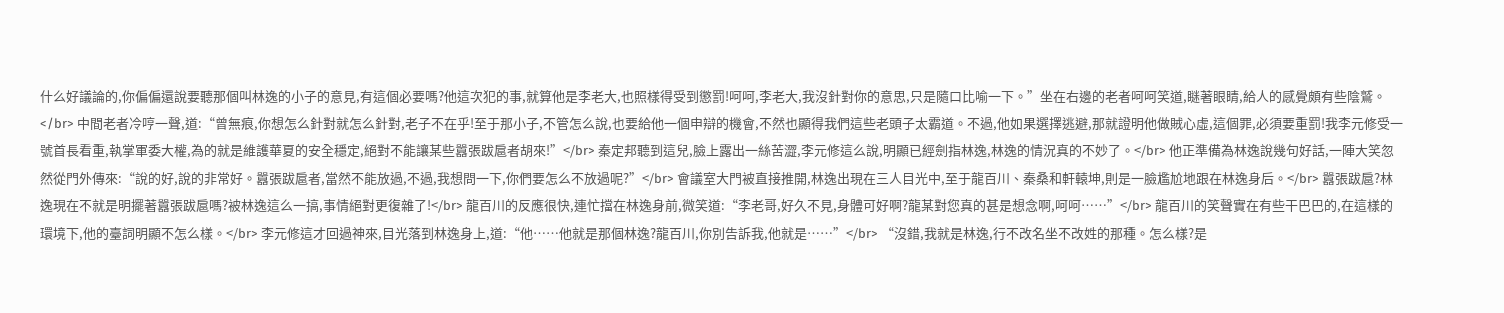什么好議論的,你偏偏還說要聽那個叫林逸的小子的意見,有這個必要嗎?他這次犯的事,就算他是李老大,也照樣得受到懲罰!呵呵,李老大,我沒針對你的意思,只是隨口比喻一下。”坐在右邊的老者呵呵笑道,瞇著眼睛,給人的感覺頗有些陰鷲。</br> 中間老者冷哼一聲,道:“曾無痕,你想怎么針對就怎么針對,老子不在乎!至于那小子,不管怎么說,也要給他一個申辯的機會,不然也顯得我們這些老頭子太霸道。不過,他如果選擇逃避,那就證明他做賊心虛,這個罪,必須要重罰!我李元修受一號首長看重,執掌軍委大權,為的就是維護華夏的安全穩定,絕對不能讓某些囂張跋扈者胡來!”</br> 秦定邦聽到這兒,臉上露出一絲苦澀,李元修這么說,明顯已經劍指林逸,林逸的情況真的不妙了。</br> 他正準備為林逸說幾句好話,一陣大笑忽然從門外傳來:“說的好,說的非常好。囂張跋扈者,當然不能放過,不過,我想問一下,你們要怎么不放過呢?”</br> 會議室大門被直接推開,林逸出現在三人目光中,至于龍百川、秦桑和軒轅坤,則是一臉尷尬地跟在林逸身后。</br> 囂張跋扈?林逸現在不就是明擺著囂張跋扈嗎?被林逸這么一搞,事情絕對更復雜了!</br> 龍百川的反應很快,連忙擋在林逸身前,微笑道:“李老哥,好久不見,身體可好啊?龍某對您真的甚是想念啊,呵呵……”</br> 龍百川的笑聲實在有些干巴巴的,在這樣的環境下,他的臺詞明顯不怎么樣。</br> 李元修這才回過神來,目光落到林逸身上,道:“他……他就是那個林逸?龍百川,你別告訴我,他就是……”</br> “沒錯,我就是林逸,行不改名坐不改姓的那種。怎么樣?是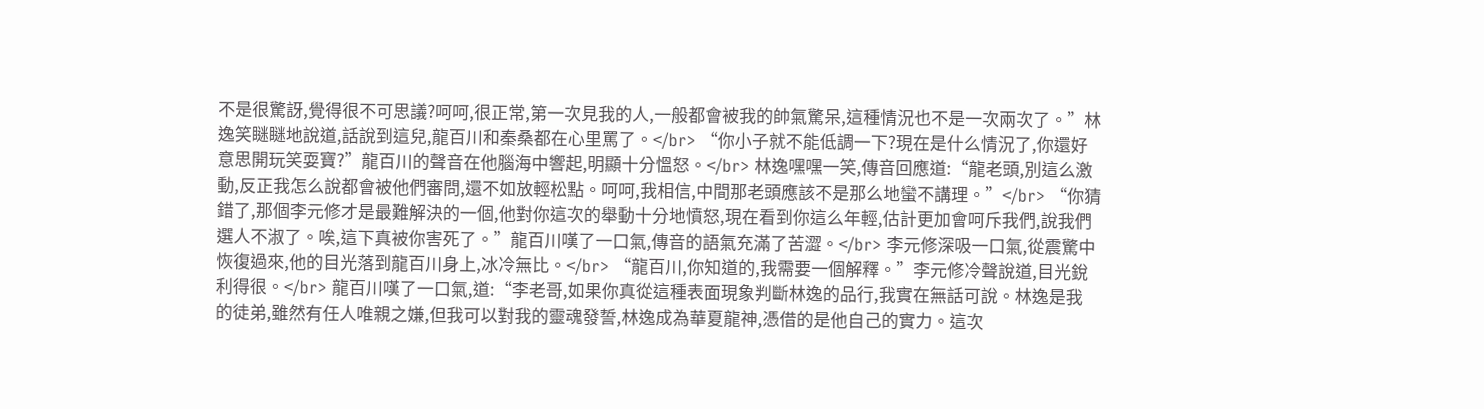不是很驚訝,覺得很不可思議?呵呵,很正常,第一次見我的人,一般都會被我的帥氣驚呆,這種情況也不是一次兩次了。”林逸笑瞇瞇地說道,話說到這兒,龍百川和秦桑都在心里罵了。</br> “你小子就不能低調一下?現在是什么情況了,你還好意思開玩笑耍寶?”龍百川的聲音在他腦海中響起,明顯十分慍怒。</br> 林逸嘿嘿一笑,傳音回應道:“龍老頭,別這么激動,反正我怎么說都會被他們審問,還不如放輕松點。呵呵,我相信,中間那老頭應該不是那么地蠻不講理。”</br> “你猜錯了,那個李元修才是最難解決的一個,他對你這次的舉動十分地憤怒,現在看到你這么年輕,估計更加會呵斥我們,說我們選人不淑了。唉,這下真被你害死了。”龍百川嘆了一口氣,傳音的語氣充滿了苦澀。</br> 李元修深吸一口氣,從震驚中恢復過來,他的目光落到龍百川身上,冰冷無比。</br> “龍百川,你知道的,我需要一個解釋。”李元修冷聲說道,目光銳利得很。</br> 龍百川嘆了一口氣,道:“李老哥,如果你真從這種表面現象判斷林逸的品行,我實在無話可說。林逸是我的徒弟,雖然有任人唯親之嫌,但我可以對我的靈魂發誓,林逸成為華夏龍神,憑借的是他自己的實力。這次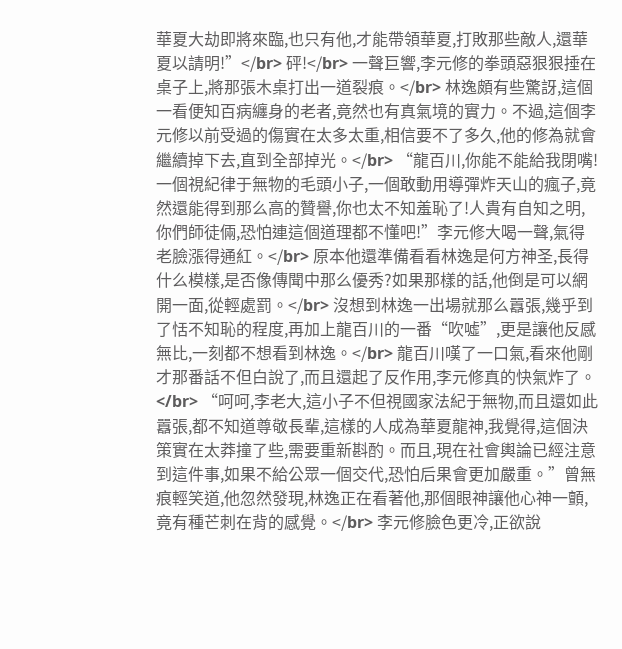華夏大劫即將來臨,也只有他,才能帶領華夏,打敗那些敵人,還華夏以請明!”</br> 砰!</br> 一聲巨響,李元修的拳頭惡狠狠捶在桌子上,將那張木桌打出一道裂痕。</br> 林逸頗有些驚訝,這個一看便知百病纏身的老者,竟然也有真氣境的實力。不過,這個李元修以前受過的傷實在太多太重,相信要不了多久,他的修為就會繼續掉下去,直到全部掉光。</br> “龍百川,你能不能給我閉嘴!一個視紀律于無物的毛頭小子,一個敢動用導彈炸天山的瘋子,竟然還能得到那么高的贊譽,你也太不知羞恥了!人貴有自知之明,你們師徒倆,恐怕連這個道理都不懂吧!”李元修大喝一聲,氣得老臉漲得通紅。</br> 原本他還準備看看林逸是何方神圣,長得什么模樣,是否像傳聞中那么優秀?如果那樣的話,他倒是可以網開一面,從輕處罰。</br> 沒想到林逸一出場就那么囂張,幾乎到了恬不知恥的程度,再加上龍百川的一番“吹噓”,更是讓他反感無比,一刻都不想看到林逸。</br> 龍百川嘆了一口氣,看來他剛才那番話不但白說了,而且還起了反作用,李元修真的快氣炸了。</br> “呵呵,李老大,這小子不但視國家法紀于無物,而且還如此囂張,都不知道尊敬長輩,這樣的人成為華夏龍神,我覺得,這個決策實在太莽撞了些,需要重新斟酌。而且,現在社會輿論已經注意到這件事,如果不給公眾一個交代,恐怕后果會更加嚴重。”曾無痕輕笑道,他忽然發現,林逸正在看著他,那個眼神讓他心神一顫,竟有種芒刺在背的感覺。</br> 李元修臉色更冷,正欲說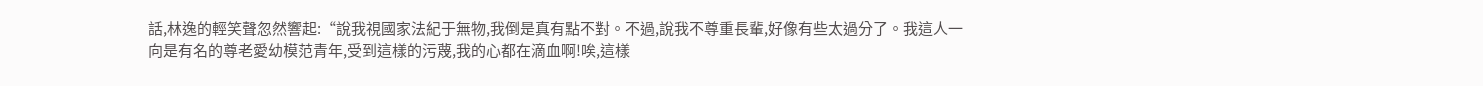話,林逸的輕笑聲忽然響起:“說我視國家法紀于無物,我倒是真有點不對。不過,說我不尊重長輩,好像有些太過分了。我這人一向是有名的尊老愛幼模范青年,受到這樣的污蔑,我的心都在滴血啊!唉,這樣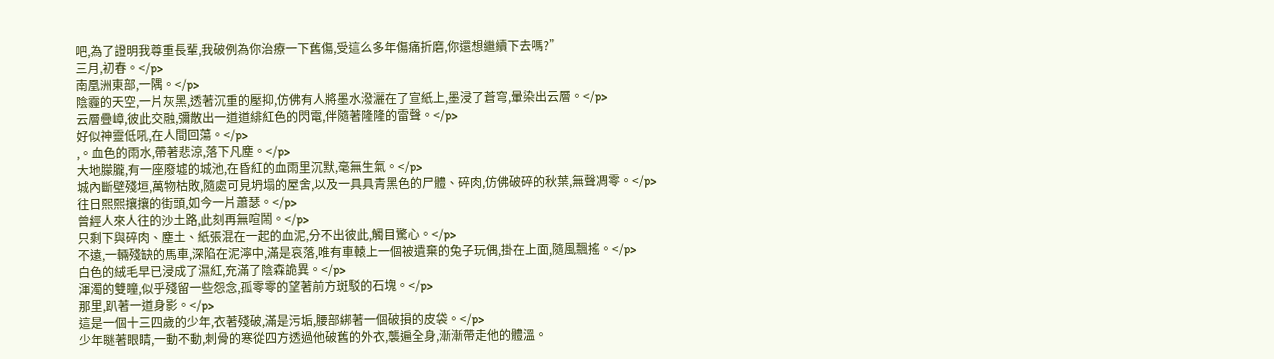吧,為了證明我尊重長輩,我破例為你治療一下舊傷,受這么多年傷痛折磨,你還想繼續下去嗎?”
三月,初春。</p>
南凰洲東部,一隅。</p>
陰霾的天空,一片灰黑,透著沉重的壓抑,仿佛有人將墨水潑灑在了宣紙上,墨浸了蒼穹,暈染出云層。</p>
云層疊嶂,彼此交融,彌散出一道道緋紅色的閃電,伴隨著隆隆的雷聲。</p>
好似神靈低吼,在人間回蕩。</p>
,。血色的雨水,帶著悲涼,落下凡塵。</p>
大地朦朧,有一座廢墟的城池,在昏紅的血雨里沉默,毫無生氣。</p>
城內斷壁殘垣,萬物枯敗,隨處可見坍塌的屋舍,以及一具具青黑色的尸體、碎肉,仿佛破碎的秋葉,無聲凋零。</p>
往日熙熙攘攘的街頭,如今一片蕭瑟。</p>
曾經人來人往的沙土路,此刻再無喧鬧。</p>
只剩下與碎肉、塵土、紙張混在一起的血泥,分不出彼此,觸目驚心。</p>
不遠,一輛殘缺的馬車,深陷在泥濘中,滿是哀落,唯有車轅上一個被遺棄的兔子玩偶,掛在上面,隨風飄搖。</p>
白色的絨毛早已浸成了濕紅,充滿了陰森詭異。</p>
渾濁的雙瞳,似乎殘留一些怨念,孤零零的望著前方斑駁的石塊。</p>
那里,趴著一道身影。</p>
這是一個十三四歲的少年,衣著殘破,滿是污垢,腰部綁著一個破損的皮袋。</p>
少年瞇著眼睛,一動不動,刺骨的寒從四方透過他破舊的外衣,襲遍全身,漸漸帶走他的體溫。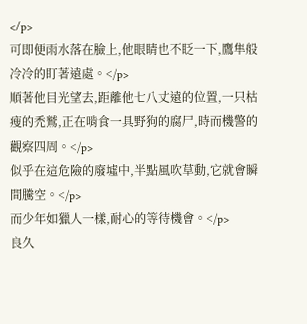</p>
可即便雨水落在臉上,他眼睛也不眨一下,鷹隼般冷冷的盯著遠處。</p>
順著他目光望去,距離他七八丈遠的位置,一只枯瘦的禿鷲,正在啃食一具野狗的腐尸,時而機警的觀察四周。</p>
似乎在這危險的廢墟中,半點風吹草動,它就會瞬間騰空。</p>
而少年如獵人一樣,耐心的等待機會。</p>
良久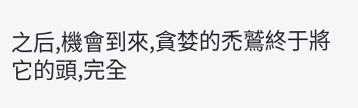之后,機會到來,貪婪的禿鷲終于將它的頭,完全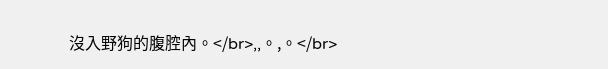沒入野狗的腹腔內。</br>,,。,。</br>